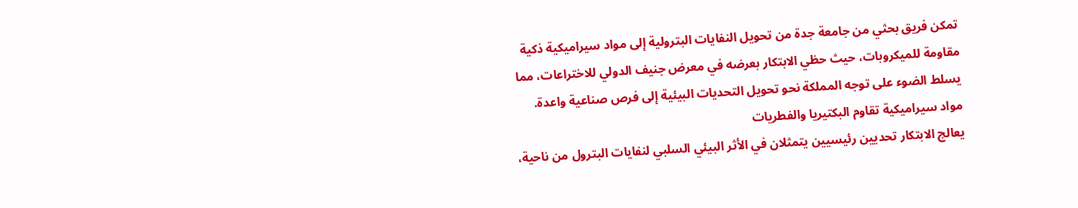تمكن فريق بحثي من جامعة جدة من تحويل النفايات البترولية إلى مواد سيراميكية ذكية مقاومة للميكروبات، حيث حظي الابتكار بعرضه في معرض جنيف الدولي للاختراعات، مما يسلط الضوء على توجه المملكة نحو تحويل التحديات البيئية إلى فرص صناعية واعدة.
مواد سيراميكية تقاوم البكتيريا والفطريات
يعالج الابتكار تحديين رئيسيين يتمثلان في الأثر البيئي السلبي لنفايات البترول من ناحية،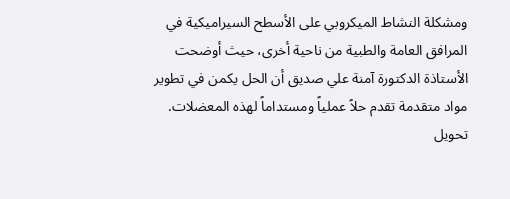ومشكلة النشاط الميكروبي على الأسطح السيراميكية في المرافق العامة والطبية من ناحية أخرى، حيث أوضحت الأستاذة الدكتورة آمنة علي صديق أن الحل يكمن في تطوير مواد متقدمة تقدم حلاً عملياً ومستداماً لهذه المعضلات.
تحويل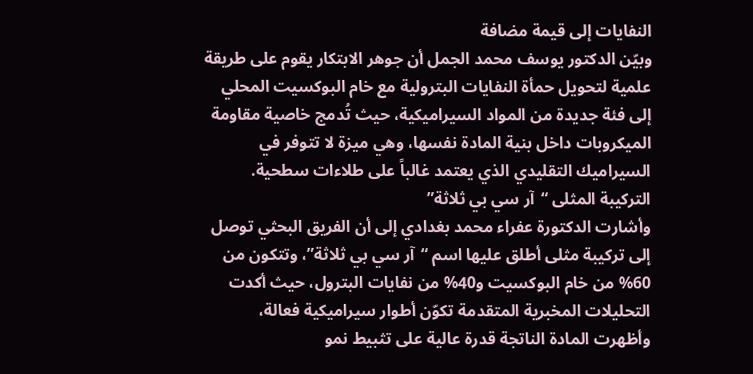النفايات إلى قيمة مضافة
وبيّن الدكتور يوسف محمد الجمل أن جوهر الابتكار يقوم على طريقة علمية لتحويل حمأة النفايات البترولية مع خام البوكسيت المحلي إلى فئة جديدة من المواد السيراميكية، حيث تُدمج خاصية مقاومة الميكروبات داخل بنية المادة نفسها، وهي ميزة لا تتوفر في السيراميك التقليدي الذي يعتمد غالباً على طلاءات سطحية.
التركيبة المثلى “آر سي بي ثلاثة”
وأشارت الدكتورة عفراء محمد بغدادي إلى أن الفريق البحثي توصل إلى تركيبة مثلى أطلق عليها اسم “آر سي بي ثلاثة”، وتتكون من 60% من خام البوكسيت و40% من نفايات البترول، حيث أكدت التحليلات المخبرية المتقدمة تكوّن أطوار سيراميكية فعالة، وأظهرت المادة الناتجة قدرة عالية على تثبيط نمو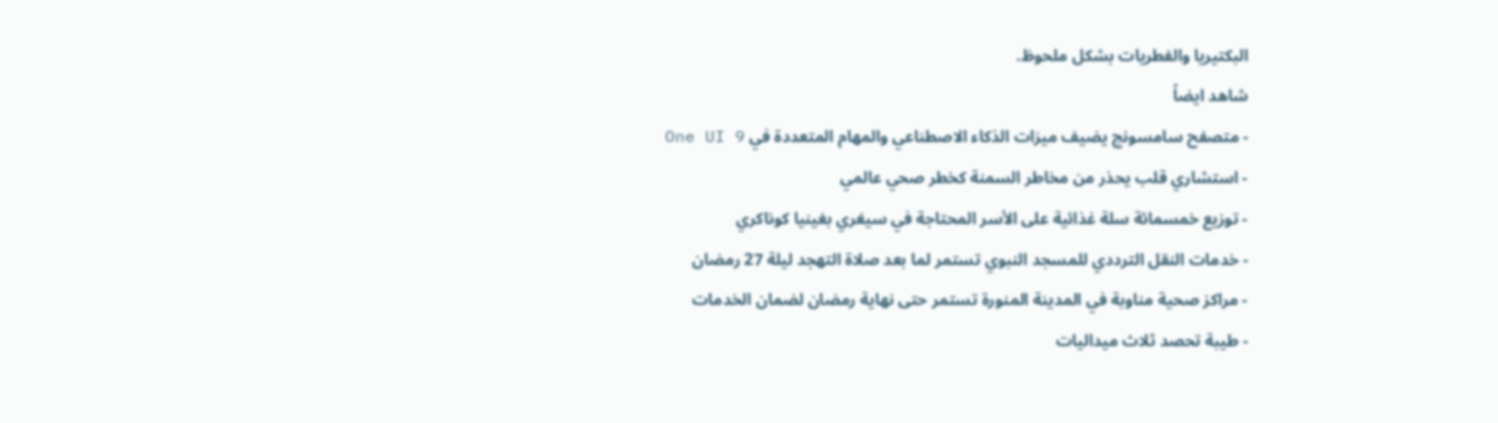البكتيريا والفطريات بشكل ملحوظ.
شاهد ايضاً
- متصفح سامسونج يضيف ميزات الذكاء الاصطناعي والمهام المتعددة في One UI 9
- استشاري قلب يحذر من مخاطر السمنة كخطر صحي عالمي
- توزيع خمسمائة سلة غذائية على الأسر المحتاجة في سيغري بغينيا كوناكري
- خدمات النقل الترددي للمسجد النبوي تستمر لما بعد صلاة التهجد ليلة 27 رمضان
- مراكز صحية مناوبة في المدينة المنورة تستمر حتى نهاية رمضان لضمان الخدمات
- طيبة تحصد ثلاث ميداليات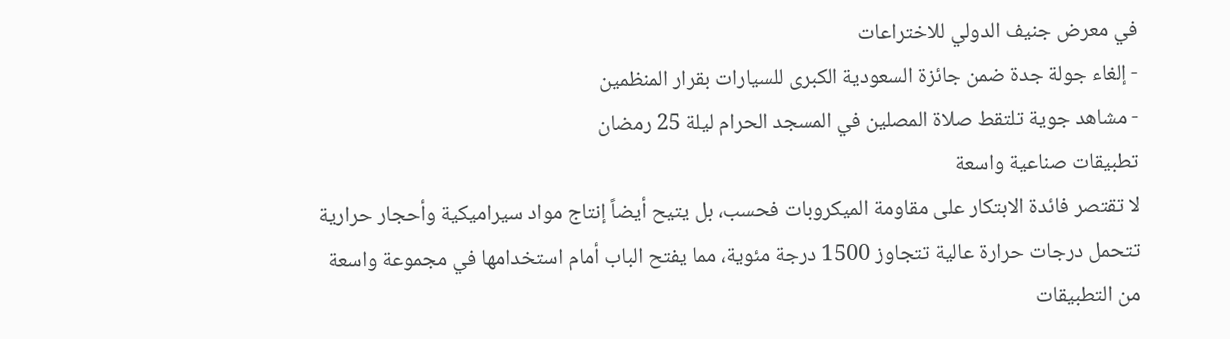في معرض جنيف الدولي للاختراعات
- إلغاء جولة جدة ضمن جائزة السعودية الكبرى للسيارات بقرار المنظمين
- مشاهد جوية تلتقط صلاة المصلين في المسجد الحرام ليلة 25 رمضان
تطبيقات صناعية واسعة
لا تقتصر فائدة الابتكار على مقاومة الميكروبات فحسب، بل يتيح أيضاً إنتاج مواد سيراميكية وأحجار حرارية تتحمل درجات حرارة عالية تتجاوز 1500 درجة مئوية، مما يفتح الباب أمام استخدامها في مجموعة واسعة من التطبيقات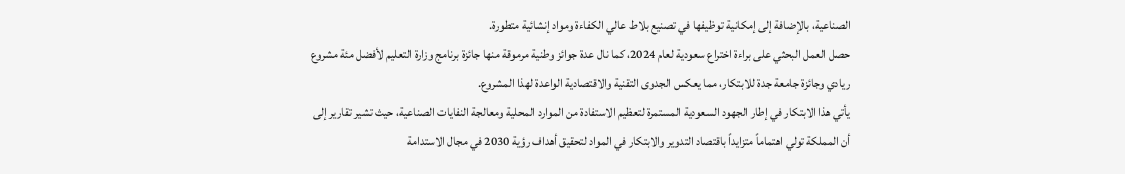الصناعية، بالإضافة إلى إمكانية توظيفها في تصنيع بلاط عالي الكفاءة ومواد إنشائية متطورة.
حصل العمل البحثي على براءة اختراع سعودية لعام 2024، كما نال عدة جوائز وطنية مرموقة منها جائزة برنامج وزارة التعليم لأفضل مئة مشروع ريادي وجائزة جامعة جدة للابتكار، مما يعكس الجدوى التقنية والاقتصادية الواعدة لهذا المشروع.
يأتي هذا الابتكار في إطار الجهود السعودية المستمرة لتعظيم الاستفادة من الموارد المحلية ومعالجة النفايات الصناعية، حيث تشير تقارير إلى أن المملكة تولي اهتماماً متزايداً باقتصاد التدوير والابتكار في المواد لتحقيق أهداف رؤية 2030 في مجال الاستدامة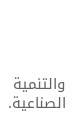والتنمية الصناعية.